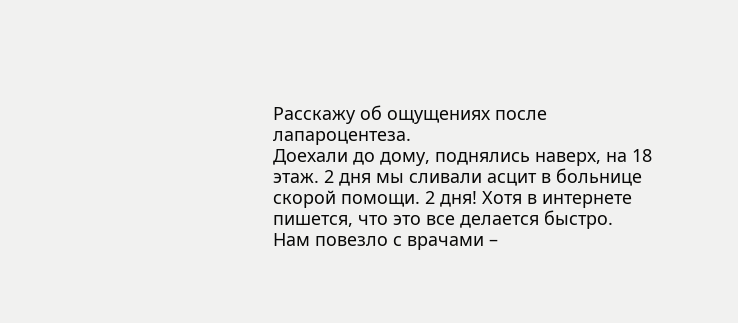Расскажу об ощущениях после лапароцентеза.
Доехали до дому, поднялись наверх, на 18 этаж. 2 дня мы сливали асцит в больнице скорой помощи. 2 дня! Хотя в интернете пишется, что это все делается быстро.
Нам повезло с врачами –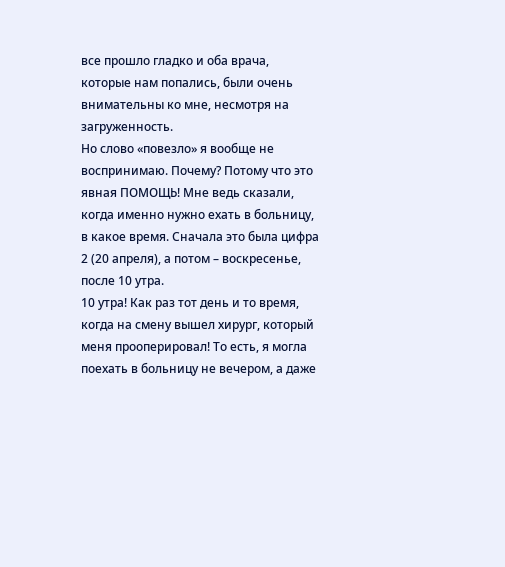все прошло гладко и оба врача, которые нам попались, были очень внимательны ко мне, несмотря на загруженность.
Но слово «повезло» я вообще не воспринимаю. Почему? Потому что это явная ПОМОЩЬ! Мне ведь сказали, когда именно нужно ехать в больницу, в какое время. Сначала это была цифра 2 (20 апреля), а потом – воскресенье, после 10 утра.
10 утра! Как раз тот день и то время, когда на смену вышел хирург, который меня прооперировал! То есть, я могла поехать в больницу не вечером, а даже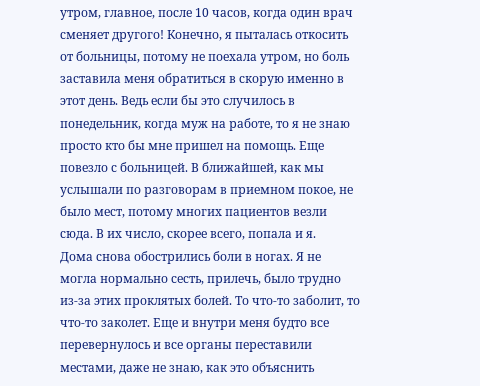утром, главное, после 10 часов, когда один врач сменяет другого! Конечно, я пыталась откосить от больницы, потому не поехала утром, но боль заставила меня обратиться в скорую именно в этот день. Ведь если бы это случилось в понедельник, когда муж на работе, то я не знаю просто кто бы мне пришел на помощь. Еще повезло с больницей. В ближайшей, как мы услышали по разговорам в приемном покое, не было мест, потому многих пациентов везли сюда. В их число, скорее всего, попала и я.
Дома снова обострились боли в ногах. Я не могла нормально сесть, прилечь, было трудно из-за этих проклятых болей. То что-то заболит, то что-то заколет. Еще и внутри меня будто все перевернулось и все органы переставили местами, даже не знаю, как это объяснить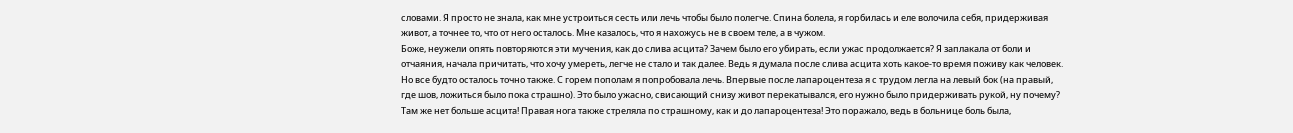словами. Я просто не знала, как мне устроиться сесть или лечь чтобы было полегче. Спина болела, я горбилась и еле волочила себя, придерживая живот, а точнее то, что от него осталось. Мне казалось, что я нахожусь не в своем теле, а в чужом.
Боже, неужели опять повторяются эти мучения, как до слива асцита? Зачем было его убирать, если ужас продолжается? Я заплакала от боли и отчаяния, начала причитать, что хочу умереть, легче не стало и так далее. Ведь я думала после слива асцита хоть какое-то время поживу как человек. Но все будто осталось точно также. С горем пополам я попробовала лечь. Впервые после лапароцентеза я с трудом легла на левый бок (на правый, где шов, ложиться было пока страшно). Это было ужасно, свисающий снизу живот перекатывался, его нужно было придерживать рукой, ну почему? Там же нет больше асцита! Правая нога также стреляла по страшному, как и до лапароцентеза! Это поражало, ведь в больнице боль была,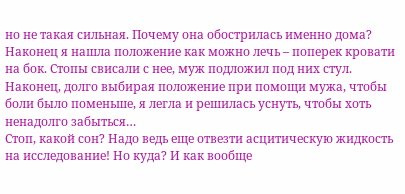но не такая сильная. Почему она обострилась именно дома?
Наконец я нашла положение как можно лечь – поперек кровати на бок. Стопы свисали с нее, муж подложил под них стул. Наконец, долго выбирая положение при помощи мужа, чтобы боли было поменьше, я легла и решилась уснуть, чтобы хоть ненадолго забыться…
Стоп, какой сон? Надо ведь еще отвезти асцитическую жидкость на исследование! Но куда? И как вообще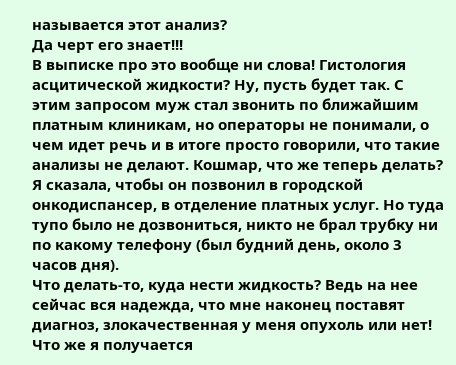называется этот анализ?
Да черт его знает!!!
В выписке про это вообще ни слова! Гистология асцитической жидкости? Ну, пусть будет так. С этим запросом муж стал звонить по ближайшим платным клиникам, но операторы не понимали, о чем идет речь и в итоге просто говорили, что такие анализы не делают. Кошмар, что же теперь делать? Я сказала, чтобы он позвонил в городской онкодиспансер, в отделение платных услуг. Но туда тупо было не дозвониться, никто не брал трубку ни по какому телефону (был будний день, около 3 часов дня).
Что делать-то, куда нести жидкость? Ведь на нее сейчас вся надежда, что мне наконец поставят диагноз, злокачественная у меня опухоль или нет! Что же я получается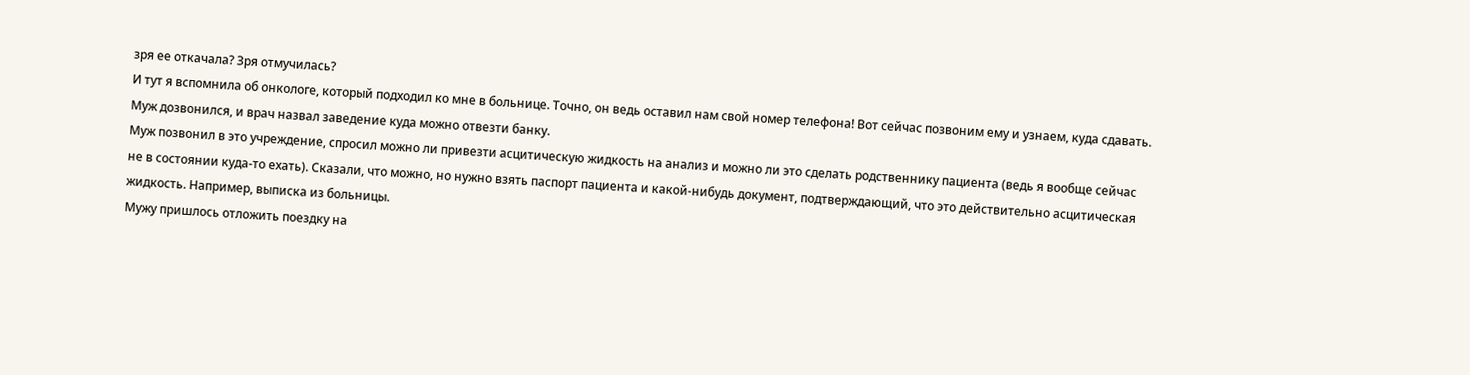зря ее откачала? Зря отмучилась?
И тут я вспомнила об онкологе, который подходил ко мне в больнице. Точно, он ведь оставил нам свой номер телефона! Вот сейчас позвоним ему и узнаем, куда сдавать. Муж дозвонился, и врач назвал заведение куда можно отвезти банку.
Муж позвонил в это учреждение, спросил можно ли привезти асцитическую жидкость на анализ и можно ли это сделать родственнику пациента (ведь я вообще сейчас не в состоянии куда-то ехать). Сказали, что можно, но нужно взять паспорт пациента и какой-нибудь документ, подтверждающий, что это действительно асцитическая жидкость. Например, выписка из больницы.
Мужу пришлось отложить поездку на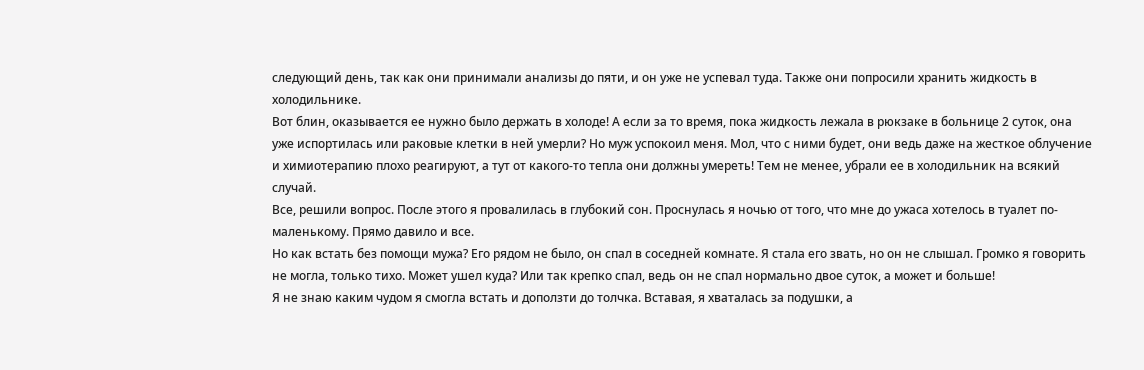следующий день, так как они принимали анализы до пяти, и он уже не успевал туда. Также они попросили хранить жидкость в холодильнике.
Вот блин, оказывается ее нужно было держать в холоде! А если за то время, пока жидкость лежала в рюкзаке в больнице 2 суток, она уже испортилась или раковые клетки в ней умерли? Но муж успокоил меня. Мол, что с ними будет, они ведь даже на жесткое облучение и химиотерапию плохо реагируют, а тут от какого-то тепла они должны умереть! Тем не менее, убрали ее в холодильник на всякий случай.
Все, решили вопрос. После этого я провалилась в глубокий сон. Проснулась я ночью от того, что мне до ужаса хотелось в туалет по-маленькому. Прямо давило и все.
Но как встать без помощи мужа? Его рядом не было, он спал в соседней комнате. Я стала его звать, но он не слышал. Громко я говорить не могла, только тихо. Может ушел куда? Или так крепко спал, ведь он не спал нормально двое суток, а может и больше!
Я не знаю каким чудом я смогла встать и доползти до толчка. Вставая, я хваталась за подушки, а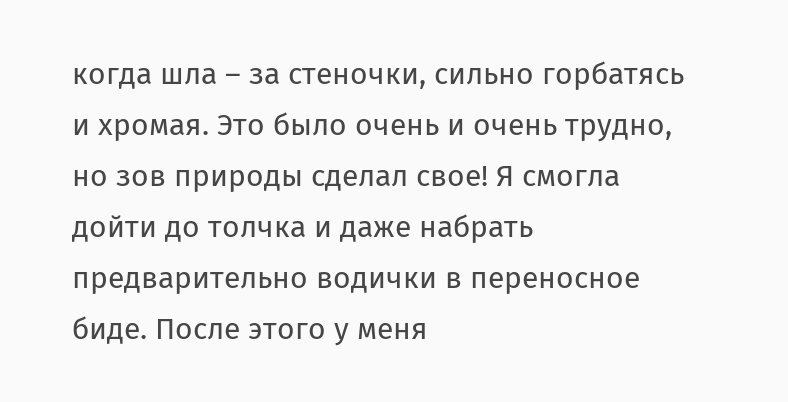когда шла – за стеночки, сильно горбатясь и хромая. Это было очень и очень трудно, но зов природы сделал свое! Я смогла дойти до толчка и даже набрать предварительно водички в переносное биде. После этого у меня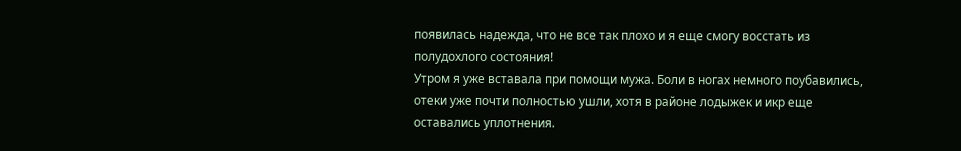появилась надежда, что не все так плохо и я еще смогу восстать из полудохлого состояния!
Утром я уже вставала при помощи мужа. Боли в ногах немного поубавились, отеки уже почти полностью ушли, хотя в районе лодыжек и икр еще оставались уплотнения.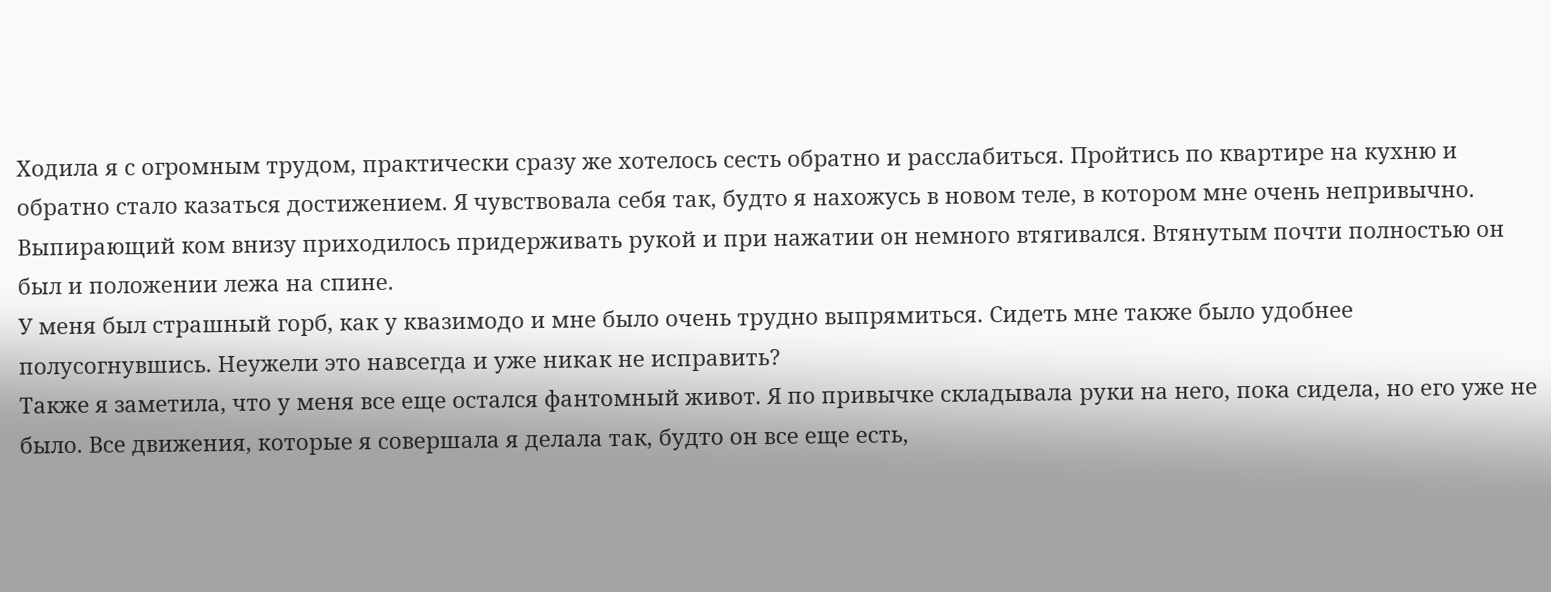Ходила я с огромным трудом, практически сразу же хотелось сесть обратно и расслабиться. Пройтись по квартире на кухню и обратно стало казаться достижением. Я чувствовала себя так, будто я нахожусь в новом теле, в котором мне очень непривычно. Выпирающий ком внизу приходилось придерживать рукой и при нажатии он немного втягивался. Втянутым почти полностью он был и положении лежа на спине.
У меня был страшный горб, как у квазимодо и мне было очень трудно выпрямиться. Сидеть мне также было удобнее полусогнувшись. Неужели это навсегда и уже никак не исправить?
Также я заметила, что у меня все еще остался фантомный живот. Я по привычке складывала руки на него, пока сидела, но его уже не было. Все движения, которые я совершала я делала так, будто он все еще есть,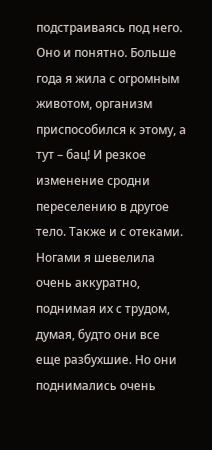подстраиваясь под него. Оно и понятно. Больше года я жила с огромным животом, организм приспособился к этому, а тут – бац! И резкое изменение сродни переселению в другое тело. Также и с отеками. Ногами я шевелила очень аккуратно, поднимая их с трудом, думая, будто они все еще разбухшие. Но они поднимались очень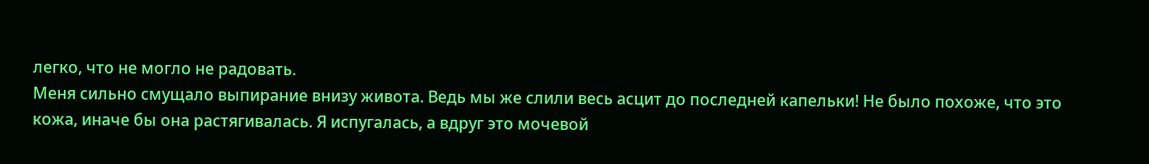легко, что не могло не радовать.
Меня сильно смущало выпирание внизу живота. Ведь мы же слили весь асцит до последней капельки! Не было похоже, что это кожа, иначе бы она растягивалась. Я испугалась, а вдруг это мочевой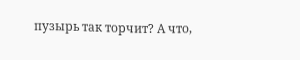пузырь так торчит? А что,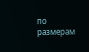по размерам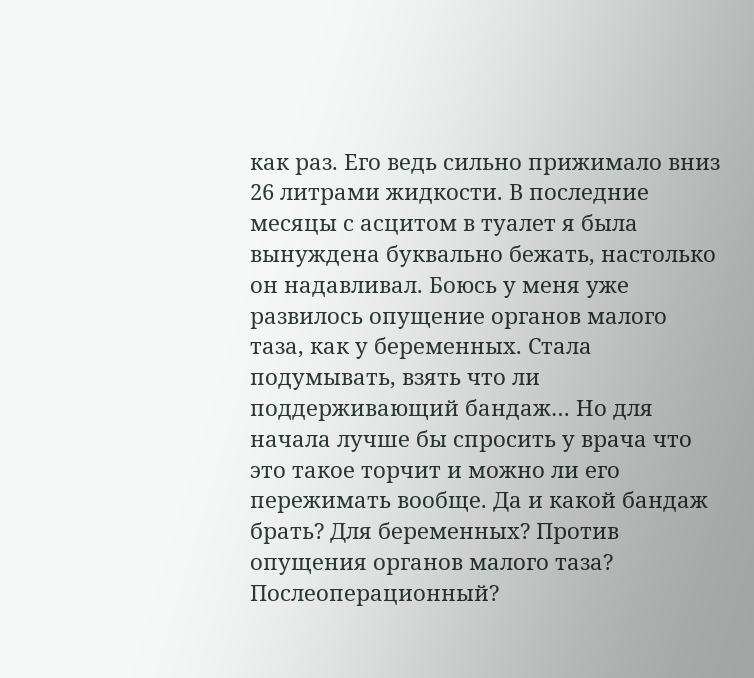как раз. Его ведь сильно прижимало вниз 26 литрами жидкости. В последние месяцы с асцитом в туалет я была вынуждена буквально бежать, настолько он надавливал. Боюсь у меня уже развилось опущение органов малого таза, как у беременных. Стала подумывать, взять что ли поддерживающий бандаж… Но для начала лучше бы спросить у врача что это такое торчит и можно ли его пережимать вообще. Да и какой бандаж брать? Для беременных? Против опущения органов малого таза? Послеоперационный?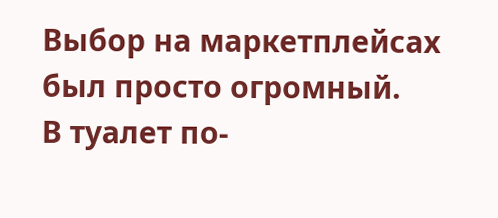Выбор на маркетплейсах был просто огромный.
В туалет по-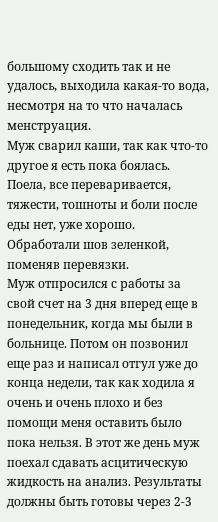большому сходить так и не удалось, выходила какая-то вода, несмотря на то что началась менструация.
Муж сварил каши, так как что-то другое я есть пока боялась. Поела, все переваривается, тяжести, тошноты и боли после еды нет, уже хорошо.
Обработали шов зеленкой, поменяв перевязки.
Муж отпросился с работы за свой счет на 3 дня вперед еще в понедельник, когда мы были в больнице. Потом он позвонил еще раз и написал отгул уже до конца недели, так как ходила я очень и очень плохо и без помощи меня оставить было пока нельзя. В этот же день муж поехал сдавать асцитическую жидкость на анализ. Результаты должны быть готовы через 2-3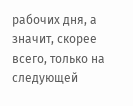рабочих дня, а значит, скорее всего, только на следующей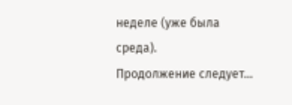неделе (уже была среда).
Продолжение следует...